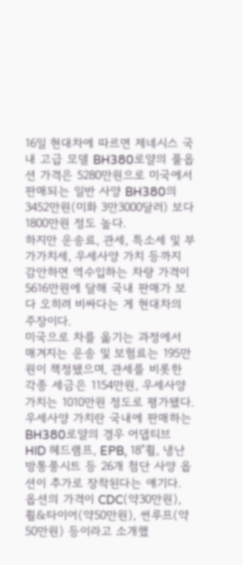16일 현대차에 따르면 제네시스 국내 고급 모델 BH380로얄의 풀옵션 가격은 5280만원으로 미국에서 판매되는 일반 사양 BH380의 3452만원(미화 3만3000달러) 보다 1800만원 정도 높다.
하지만 운송료, 관세, 특소세 및 부가가치세, 우세사양 가치 등까지 감안하면 역수입하는 차량 가격이 5616만원에 달해 국내 판매가 보다 오히려 비싸다는 게 현대차의 주장이다.
미국으로 차를 옮기는 과정에서 매겨지는 운송 및 보험료는 195만원이 책정됐으며, 관세를 비롯한 각종 세금은 1154만원, 우세사양 가치는 1010만원 정도로 평가됐다.
우세사양 가치란 국내에 판매하는 BH380로얄의 경우 어댑티브 HID 헤드램프, EPB, 18"휠, 냉난방통풍시트 등 26개 첨단 사양 옵션이 추가로 장착된다는 얘기다. 옵션의 가격이 CDC(약30만원), 휠&타이어(약50만원), 썬루프(약50만원) 등이라고 소개했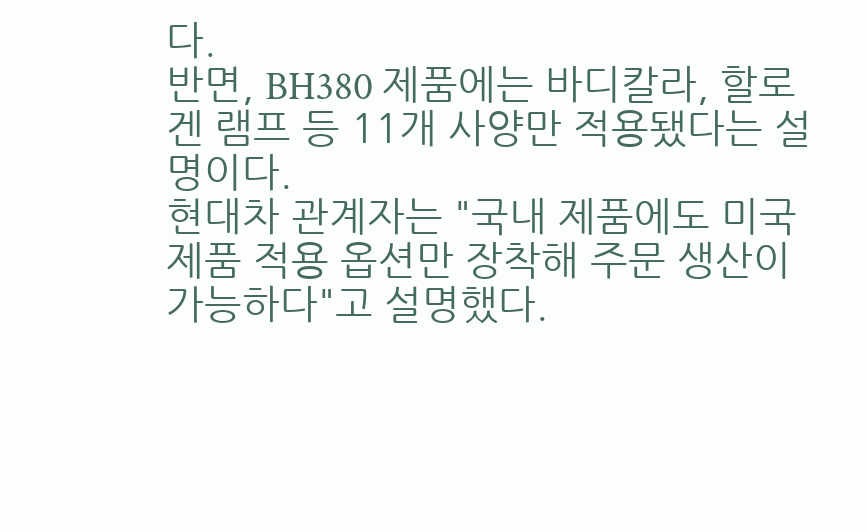다.
반면, BH380 제품에는 바디칼라, 할로겐 램프 등 11개 사양만 적용됐다는 설명이다.
현대차 관계자는 "국내 제품에도 미국 제품 적용 옵션만 장착해 주문 생산이 가능하다"고 설명했다.